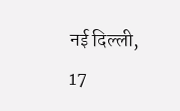नई दिल्ली, 17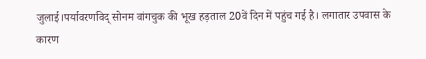जुलाई।पर्यावरणविद् सोनम वांगचुक की भूख हड़ताल 20वें दिन में पहुंच गई है। लगातार उपवास के कारण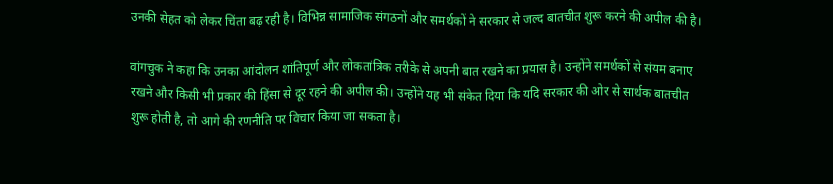उनकी सेहत को लेकर चिंता बढ़ रही है। विभिन्न सामाजिक संगठनों और समर्थकों ने सरकार से जल्द बातचीत शुरू करने की अपील की है।

वांगचुक ने कहा कि उनका आंदोलन शांतिपूर्ण और लोकतांत्रिक तरीके से अपनी बात रखने का प्रयास है। उन्होंने समर्थकों से संयम बनाए रखने और किसी भी प्रकार की हिंसा से दूर रहने की अपील की। उन्होंने यह भी संकेत दिया कि यदि सरकार की ओर से सार्थक बातचीत शुरू होती है, तो आगे की रणनीति पर विचार किया जा सकता है।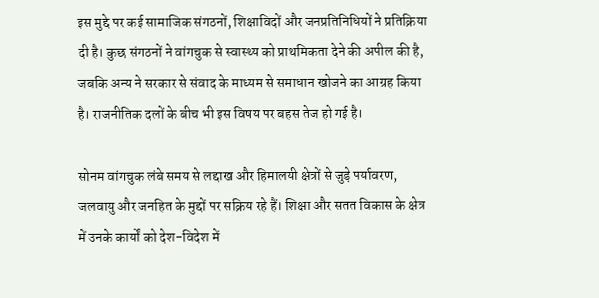इस मुद्दे पर कई सामाजिक संगठनों, शिक्षाविदों और जनप्रतिनिधियों ने प्रतिक्रिया दी है। कुछ संगठनों ने वांगचुक से स्वास्थ्य को प्राथमिकता देने की अपील की है, जबकि अन्य ने सरकार से संवाद के माध्यम से समाधान खोजने का आग्रह किया है। राजनीतिक दलों के बीच भी इस विषय पर बहस तेज हो गई है।

सोनम वांगचुक लंबे समय से लद्दाख और हिमालयी क्षेत्रों से जुड़े पर्यावरण, जलवायु और जनहित के मुद्दों पर सक्रिय रहे हैं। शिक्षा और सतत विकास के क्षेत्र में उनके कार्यों को देश-विदेश में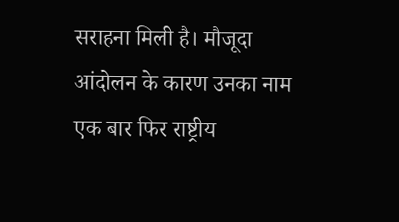सराहना मिली है। मौजूदा आंदोलन के कारण उनका नाम एक बार फिर राष्ट्रीय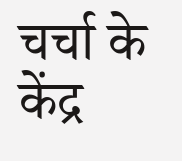चर्चा के केंद्र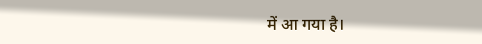में आ गया है।